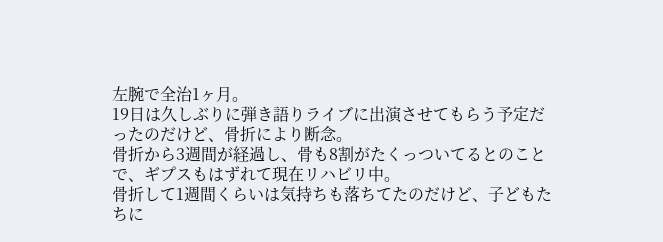左腕で全治1ヶ月。
19日は久しぶりに弾き語りライブに出演させてもらう予定だったのだけど、骨折により断念。
骨折から3週間が経過し、骨も8割がたくっついてるとのことで、ギプスもはずれて現在リハビリ中。
骨折して1週間くらいは気持ちも落ちてたのだけど、子どもたちに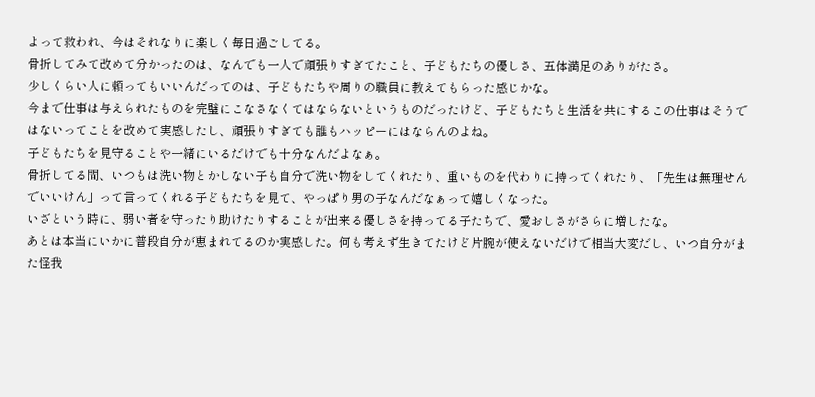よって救われ、今はそれなりに楽しく毎日過ごしてる。
骨折してみて改めて分かったのは、なんでも一人で頑張りすぎてたこと、子どもたちの優しさ、五体満足のありがたさ。
少しくらい人に頼ってもいいんだってのは、子どもたちや周りの職員に教えてもらった感じかな。
今まで仕事は与えられたものを完璧にこなさなくてはならないというものだったけど、子どもたちと生活を共にするこの仕事はそうではないってことを改めて実感したし、頑張りすぎても誰もハッピーにはならんのよね。
子どもたちを見守ることや一緒にいるだけでも十分なんだよなぁ。
骨折してる間、いつもは洗い物とかしない子も自分で洗い物をしてくれたり、重いものを代わりに持ってくれたり、「先生は無理せんでいいけん」って言ってくれる子どもたちを見て、やっぱり男の子なんだなぁって嬉しくなった。
いざという時に、弱い者を守ったり助けたりすることが出来る優しさを持ってる子たちで、愛おしさがさらに増したな。
あとは本当にいかに普段自分が恵まれてるのか実感した。何も考えず生きてたけど片腕が使えないだけで相当大変だし、いつ自分がまた怪我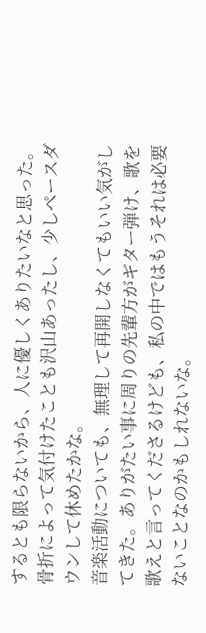するとも限らないから、人に優しくありたいなと思った。
骨折によって気付けたことも沢山あったし、少しペースダウンして休めたかな。
音楽活動についても、無理して再開しなくてもいい気がしてきた。ありがたい事に周りの先輩方がギター弾け、歌を歌えと言ってくださるけども、私の中ではもうそれは必要ないことなのかもしれないな。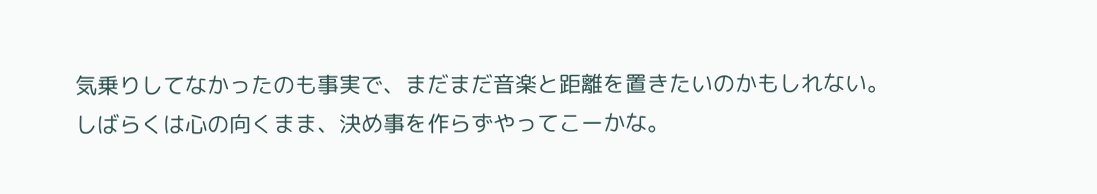気乗りしてなかったのも事実で、まだまだ音楽と距離を置きたいのかもしれない。
しばらくは心の向くまま、決め事を作らずやってこーかな。